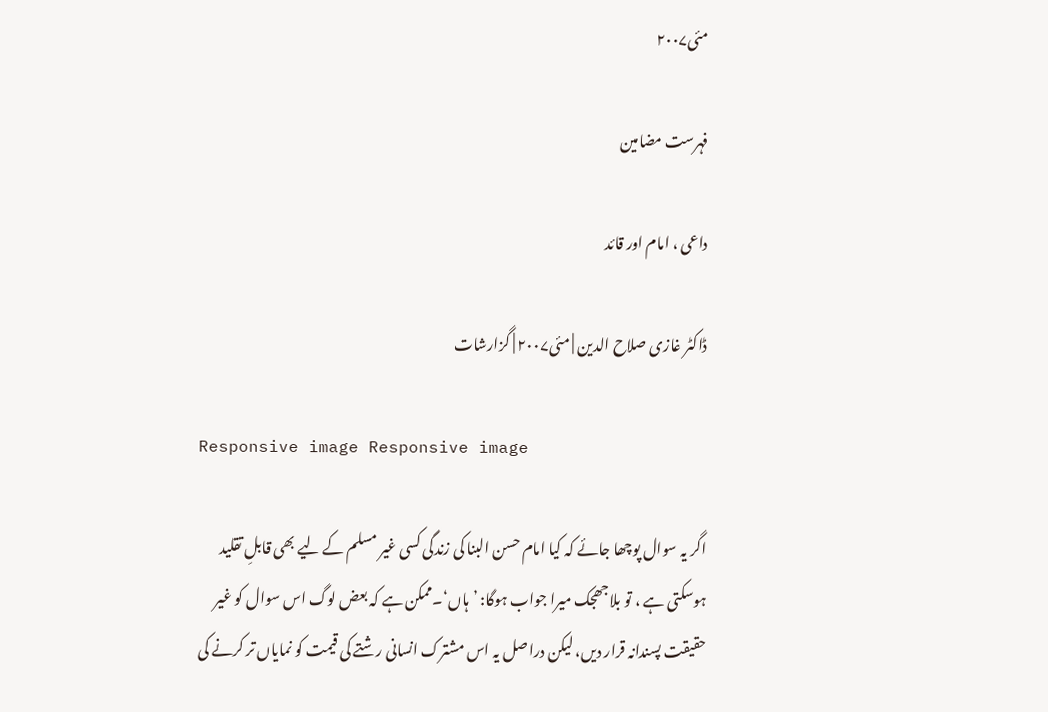مئی۲۰۰۷

فہرست مضامین

داعی ، امام اور قائد

ڈاکٹر غازی صلاح الدین | مئی۲۰۰۷ | گزارشات

Responsive image Responsive image

اگر یہ سوال پوچھا جائے کہ کیا امام حسن البنا کی زندگی کسی غیر مسلم کے لیے بھی قابلِ تقلید ہوسکتی ہے ، تو بلاجھجک میرا جواب ہوگا: ’ہاں‘۔ممکن ہے کہ بعض لوگ اس سوال کو غیر حقیقت پسندانہ قرار دیں، لیکن دراصل یہ اس مشترک انسانی رشتے کی قیمت کو نمایاں تر کرنے کی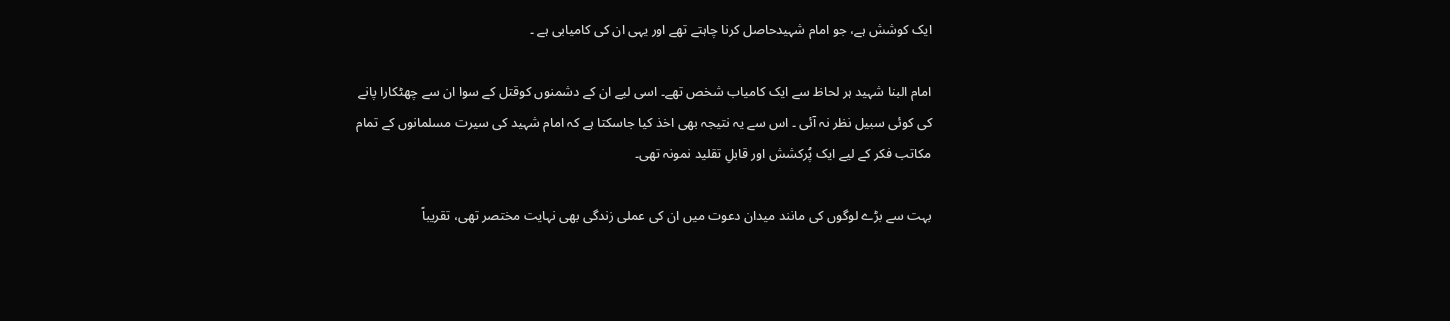ایک کوشش ہے، جو امام شہیدحاصل کرنا چاہتے تھے اور یہی ان کی کامیابی ہے ۔

امام البنا شہید ہر لحاظ سے ایک کامیاب شخص تھے۔ اسی لیے ان کے دشمنوں کوقتل کے سوا ان سے چھٹکارا پانے کی کوئی سبیل نظر نہ آئی ۔ اس سے یہ نتیجہ بھی اخذ کیا جاسکتا ہے کہ امام شہید کی سیرت مسلمانوں کے تمام مکاتب فکر کے لیے ایک پُرکشش اور قابلِ تقلید نمونہ تھی۔

بہت سے بڑے لوگوں کی مانند میدان دعوت میں ان کی عملی زندگی بھی نہایت مختصر تھی، تقریباً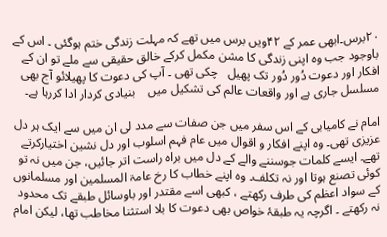۲۰برس۔ابھی عمر کے ۴۲ویں برس میں تھے کہ مہلت زندگی ختم ہوگئی ۔ اس کے باوجود جب وہ اپنی زندگی کا مشن مکمل کرکے خالق حقیقی سے ملے تو ان کے افکار اور دعوت دُور دُور تک پھیل   چکی تھی ۔ آپ کی دعوت کا پھیلائو آج بھی مسلسل جاری ہے اور واقعات عالم کی تشکیل میں    بنیادی کردار ادا کررہا ہے۔

امام نے کامیابی کے اس سفر میں جن صفات سے مدد لی ان میں سے ایک ہر دل عزیزی تھی۔ وہ اپنے افکار و اقوال میں عام فہم اسلوب اور دل نشین اختیارکرتے تھے۔ ایسے کلمات جوسننے والے کے دل میں براہ راست اتر جائیں، جن میں نہ تو کوئی تصنع ہوتا اور نہ تکلف۔ وہ اپنے خطاب کا رخ عامۃ المسلمین اور مسلمانوں کے سواد اعظم کی طرف رکھتے ، کبھی اسے مقتدر اور باوسائل طبقے تک محدود نہ رکھتے ۔ اگرچہ یہ طبقۂ خواص بھی دعوت کا بلا استثنا مخاطب تھا، لیکن امام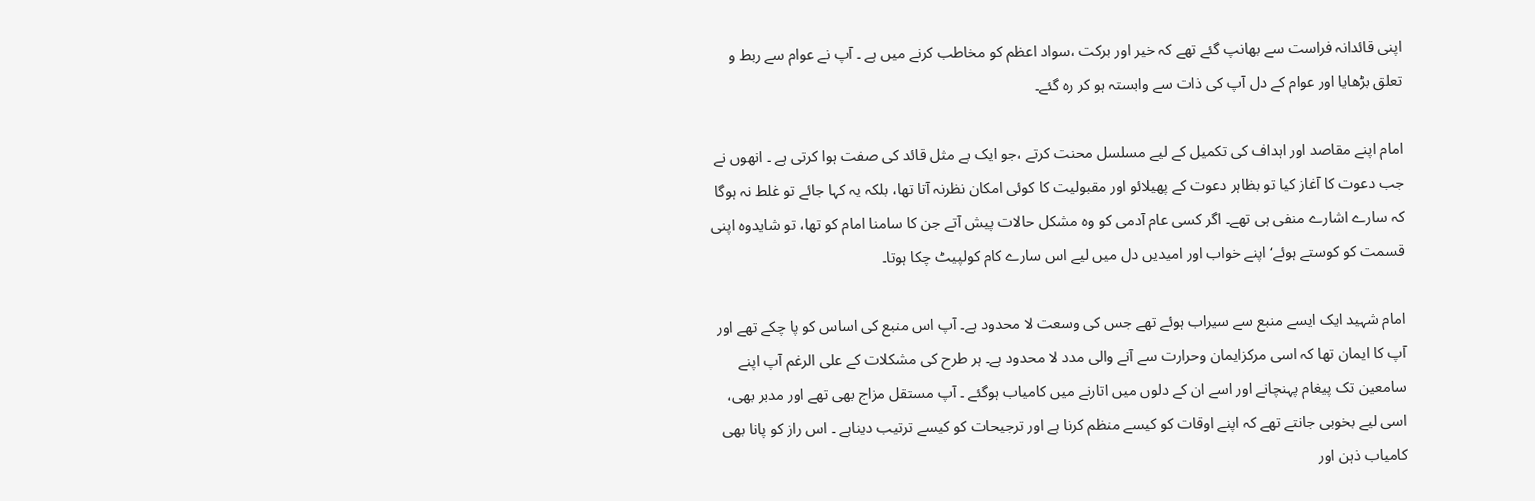اپنی قائدانہ فراست سے بھانپ گئے تھے کہ خیر اور برکت ،سواد اعظم کو مخاطب کرنے میں ہے ۔ آپ نے عوام سے ربط و تعلق بڑھایا اور عوام کے دل آپ کی ذات سے وابستہ ہو کر رہ گئے۔

امام اپنے مقاصد اور اہداف کی تکمیل کے لیے مسلسل محنت کرتے ،جو ایک بے مثل قائد کی صفت ہوا کرتی ہے ۔ انھوں نے جب دعوت کا آغاز کیا تو بظاہر دعوت کے پھیلائو اور مقبولیت کا کوئی امکان نظرنہ آتا تھا، بلکہ یہ کہا جائے تو غلط نہ ہوگا کہ سارے اشارے منفی ہی تھے۔ اگر کسی عام آدمی کو وہ مشکل حالات پیش آتے جن کا سامنا امام کو تھا، تو شایدوہ اپنی قسمت کو کوستے ہوئے‘ اپنے خواب اور امیدیں دل میں لیے اس سارے کام کولپیٹ چکا ہوتا۔

امام شہید ایک ایسے منبع سے سیراب ہوئے تھے جس کی وسعت لا محدود ہے۔ آپ اس منبع کی اساس کو پا چکے تھے اور آپ کا ایمان تھا کہ اسی مرکزایمان وحرارت سے آنے والی مدد لا محدود ہے۔ ہر طرح کی مشکلات کے علی الرغم آپ اپنے سامعین تک پیغام پہنچانے اور اسے ان کے دلوں میں اتارنے میں کامیاب ہوگئے ۔ آپ مستقل مزاج بھی تھے اور مدبر بھی، اسی لیے بخوبی جانتے تھے کہ اپنے اوقات کو کیسے منظم کرنا ہے اور ترجیحات کو کیسے ترتیب دیناہے ۔ اس راز کو پانا بھی کامیاب ذہن اور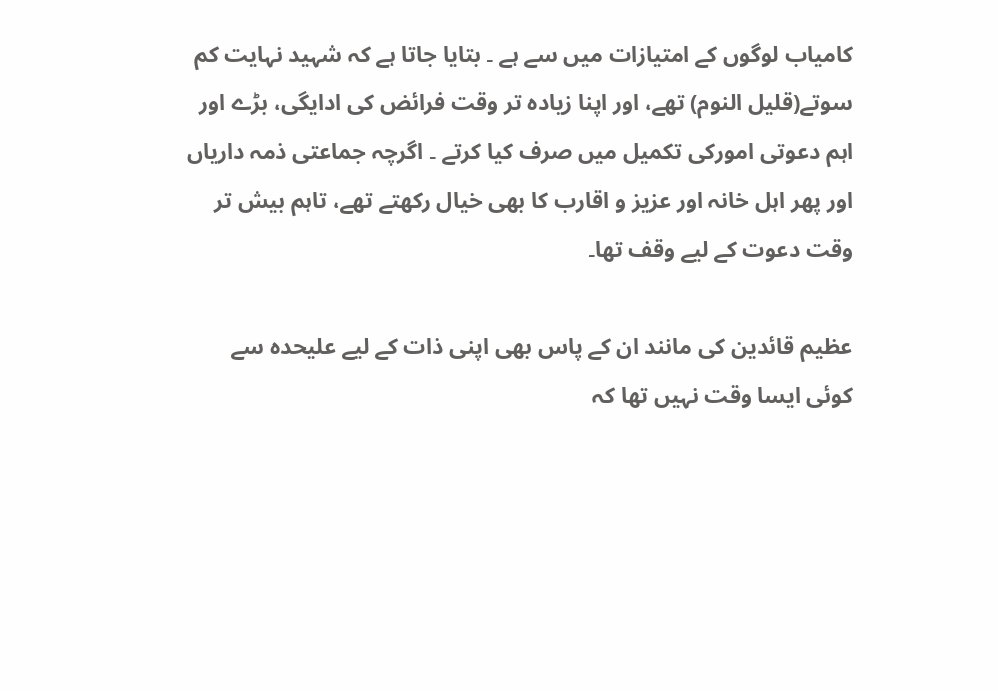کامیاب لوگوں کے امتیازات میں سے ہے ۔ بتایا جاتا ہے کہ شہید نہایت کم سوتے(قلیل النوم) تھے، اور اپنا زیادہ تر وقت فرائض کی ادایگی، بڑے اور اہم دعوتی امورکی تکمیل میں صرف کیا کرتے ۔ اگرچہ جماعتی ذمہ داریاں اور پھر اہل خانہ اور عزیز و اقارب کا بھی خیال رکھتے تھے، تاہم بیش تر وقت دعوت کے لیے وقف تھا۔

عظیم قائدین کی مانند ان کے پاس بھی اپنی ذات کے لیے علیحدہ سے کوئی ایسا وقت نہیں تھا کہ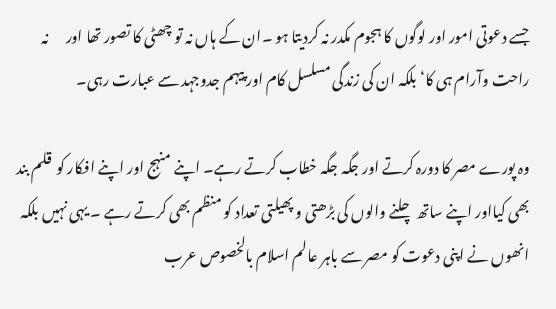جسے دعوتی امور اور لوگوں کا ہجوم مکدر نہ کردیتا ہو ۔ان کے ہاں نہ تو چھٹی کا تصور تھا اور      نہ راحت وآرام ہی کا‘ بلکہ ان کی زندگی مسلسل کام اور پیہم جدوجہد سے عبارت رہی۔

وہ پورے مصر کا دورہ کرتے اور جگہ جگہ خطاب کرتے رہے۔ اپنے منہج اور اپنے افکار کو  قلم بند بھی کیااور اپنے ساتھ چلنے والوں کی بڑھتی و پھیلتی تعداد کو منظم بھی کرتے رہے ۔ یہی نہیں بلکہ انھوں نے اپنی دعوت کو مصر سے باہر عالم اسلام بالخصوص عرب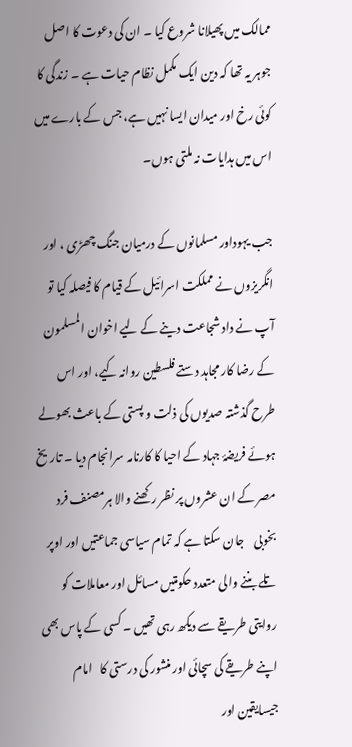ممالک میں پھیلانا شروع کیا ۔ ان کی دعوت کا اصل جوہر یہ تھا کہ دین ایک مکمل نظام حیات ہے ۔ زندگی کا کوئی رخ اور میدان ایسا نہیں ہے، جس کے بارے میں اس میں ہدایات نہ ملتی ہوں۔

جب یہوداور مسلمانوں کے درمیان جنگ چھڑی ، اور انگریزوں نے مملکت اسرائیل کے قیام کا فیصلہ کیا تو آپ نے داد شجاعت دینے کے لیے اخوان المسلمون کے رضا کار مجاہد دستے فلسطین روانہ کیے، اور اس طرح گذشتہ صدیوں کی ذلت و پستی کے باعث بھولے ہوئے فریضۂ جہاد کے احیا کا کارنامہ سرانجام دیا ۔ تاریخ مصر کے ان عشروں پر نظر رکھنے والا ہرمصنف فرد بخوبی    جان سکتا ہے کہ تمام سیاسی جماعتیں اور اوپر تلے بننے والی متعدد حکومتیں مسائل اور معاملات کو  روایتی طریقے سے دیکھ رہی تھیں ۔ کسی کے پاس بھی اپنے طریقے کی سچائی اور منشور کی درستی کا   امام جیسایقین اور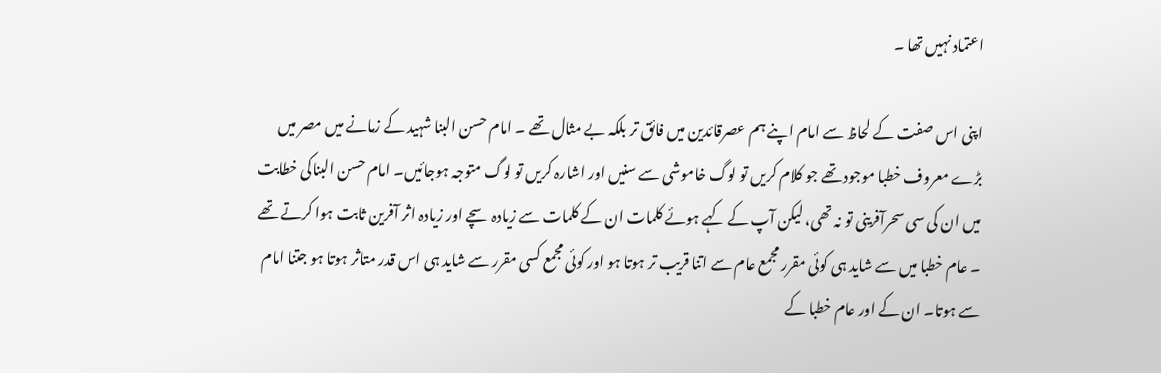اعتماد نہیں تھا ۔

اپنی اس صفت کے لحاظ سے امام اپنے ہم عصرقائدین میں فائق تر بلکہ بے مثال تھے ۔ امام حسن البنا شہید کے زمانے میں مصر میں بڑے معروف خطبا موجود تھے جو کلام کریں تو لوگ خاموشی سے سنیں اور اشارہ کریں تو لوگ متوجہ ہوجائیں۔ امام حسن البناکی خطابت میں ان کی سی سحرآفرینی تو نہ تھی، لیکن آپ کے کہے ہوئے کلمات ان کے کلمات سے زیادہ سچے اور زیادہ اثر آفرین ثابت ہوا کرتے تھے ۔ عام خطبا میں سے شاید ہی کوئی مقرر مجمع عام سے اتنا قریب تر ہوتا ہو اور کوئی مجمع کسی مقرر سے شاید ہی اس قدر متاثر ہوتا ہو جتنا امام سے ہوتا۔ ان کے اور عام خطبا کے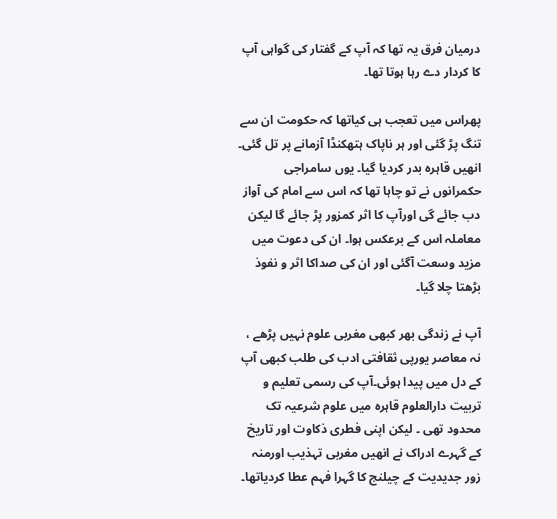درمیان فرق یہ تھا کہ آپ کے گفتار کی گواہی آپ کا کردار دے رہا ہوتا تھا۔

پھراس میں تعجب ہی کیاتھا کہ حکومت ان سے تنگ پڑ گئی اور ہر ناپاک ہتھکنڈا آزمانے پر تل گئی۔ انھیں قاہرہ بدر کردیا گیا۔ یوں سامراجی حکمرانوں نے تو چاہا تھا کہ اس سے امام کی آواز دب جائے گی اورآپ کا اثر کمزور پڑ جائے گا لیکن معاملہ اس کے برعکس ہوا۔ ان کی دعوت میں مزید وسعت آگئی اور ان کی صداکا اثر و نفوذ بڑھتا چلا گیا۔

آپ نے زندگی بھر کبھی مغربی علوم نہیں پڑھے ، نہ معاصر یورپی ثقافتی ادب کی طلب کبھی آپ کے دل میں پیدا ہوئی۔آپ کی رسمی تعلیم و تربیت دارالعلوم قاہرہ میں علوم شرعیہ تک محدود تھی ۔ لیکن اپنی فطری ذکاوت اور تاریخ کے گہرے ادراک نے انھیں مغربی تہذیب اورمنہ زور جدیدیت کے چیلنج کا گہرا فہم عطا کردیاتھا۔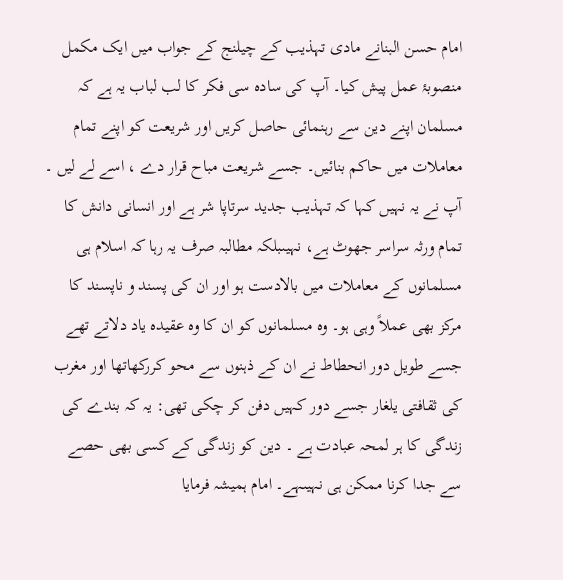امام حسن البنانے مادی تہذیب کے چیلنج کے جواب میں ایک مکمل منصوبۂ عمل پیش کیا۔ آپ کی سادہ سی فکر کا لب لباب یہ ہے کہ مسلمان اپنے دین سے رہنمائی حاصل کریں اور شریعت کو اپنے تمام معاملات میں حاکم بنائیں۔ جسے شریعت مباح قرار دے ، اسے لے لیں ۔ آپ نے یہ نہیں کہا کہ تہذیب جدید سرتاپا شر ہے اور انسانی دانش کا تمام ورثہ سراسر جھوٹ ہے، نہیںبلکہ مطالبہ صرف یہ رہا کہ اسلام ہی مسلمانوں کے معاملات میں بالادست ہو اور ان کی پسند و ناپسند کا مرکز بھی عملاً وہی ہو۔ وہ مسلمانوں کو ان کا وہ عقیدہ یاد دلاتے تھے جسے طویل دور انحطاط نے ان کے ذہنوں سے محو کررکھاتھا اور مغرب کی ثقافتی یلغار جسے دور کہیں دفن کر چکی تھی: یہ کہ بندے کی زندگی کا ہر لمحہ عبادت ہے ۔ دین کو زندگی کے کسی بھی حصے سے جدا کرنا ممکن ہی نہیںہے۔ امام ہمیشہ فرمایا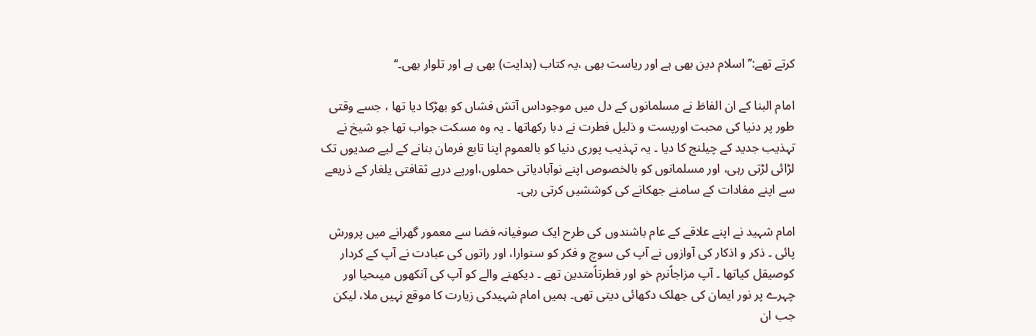کرتے تھے:’’ اسلام دین بھی ہے اور ریاست بھی ،یہ کتاب (ہدایت) بھی ہے اور تلوار بھی۔‘‘

امام البنا کے ان الفاظ نے مسلمانوں کے دل میں موجوداس آتش فشاں کو بھڑکا دیا تھا ، جسے وقتی طور پر دنیا کی محبت اورپست و ذلیل فطرت نے دبا رکھاتھا ۔ یہ وہ مسکت جواب تھا جو شیخ نے تہذیب جدید کے چیلنج کا دیا ۔ یہ تہذیب پوری دنیا کو بالعموم اپنا تابع فرمان بنانے کے لیے صدیوں تک لڑائی لڑتی رہی، اور مسلمانوں کو بالخصوص اپنے نوآبادیاتی حملوں،اورپے درپے ثقافتی یلغار کے ذریعے سے اپنے مفادات کے سامنے جھکانے کی کوششیں کرتی رہی۔

امام شہید نے اپنے علاقے کے عام باشندوں کی طرح ایک صوفیانہ فضا سے معمور گھرانے میں پرورش پائی ۔ ذکر و اذکار کی آوازوں نے آپ کی سوچ و فکر کو سنوارا، اور راتوں کی عبادت نے آپ کے کردار کوصیقل کیاتھا ۔ آپ مزاجاًنرم خو اور فطرتاًمتدین تھے ۔ دیکھنے والے کو آپ کی آنکھوں میںحیا اور چہرے پر نور ایمان کی جھلک دکھائی دیتی تھی۔ ہمیں امام شہیدکی زیارت کا موقع نہیں ملا، لیکن جب ان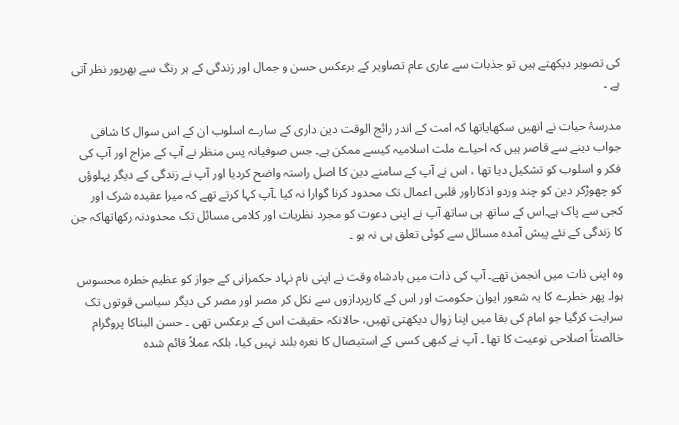کی تصویر دیکھتے ہیں تو جذبات سے عاری عام تصاویر کے برعکس حسن و جمال اور زندگی کے ہر رنگ سے بھرپور نظر آتی ہے ۔

مدرسۂ حیات نے انھیں سکھایاتھا کہ امت کے اندر رائج الوقت دین داری کے سارے اسلوب ان کے اس سوال کا شافی جواب دینے سے قاصر ہیں کہ احیاے ملت اسلامیہ کیسے ممکن ہے۔ جس صوفیانہ پس منظر نے آپ کے مزاج اور آپ کی فکر و اسلوب کو تشکیل دیا تھا ، اس نے آپ کے سامنے دین کا اصل راستہ واضح کردیا اور آپ نے زندگی کے دیگر پہلوؤں کو چھوڑکر دین کو چند وردو اذکاراور قلبی اعمال تک محدود کرنا گوارا نہ کیا ۔آپ کہا کرتے تھے کہ میرا عقیدہ شرک اور کجی سے پاک ہے۔اس کے ساتھ ہی ساتھ آپ نے اپنی دعوت کو مجرد نظریات اور کلامی مسائل تک محدودنہ رکھاتھاکہ جن کا زندگی کے نئے پیش آمدہ مسائل سے کوئی تعلق ہی نہ ہو ۔

وہ اپنی ذات میں انجمن تھے۔ آپ کی ذات میں بادشاہ وقت نے اپنی نام نہاد حکمرانی کے جواز کو عظیم خطرہ محسوس ہوا۔ پھر خطرے کا یہ شعور ایوان حکومت اور اس کے کارپردازوں سے نکل کر مصر اور مصر کی دیگر سیاسی قوتوں تک سرایت کرگیا جو امام کی بقا میں اپنا زوال دیکھتی تھیں، حالانکہ حقیقت اس کے برعکس تھی ۔ حسن البناکا پروگرام خالصتاً اصلاحی نوعیت کا تھا ۔ آپ نے کبھی کسی کے استیصال کا نعرہ بلند نہیں کیا، بلکہ عملاً قائم شدہ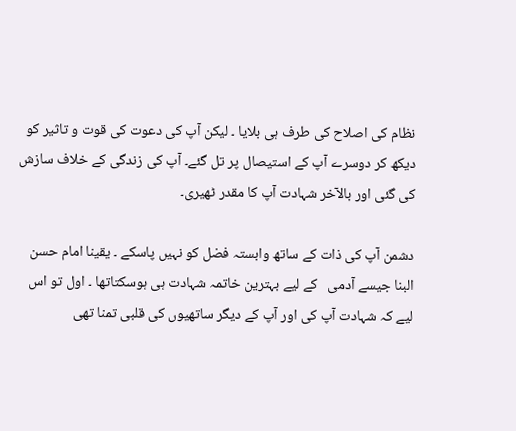نظام کی اصلاح کی طرف ہی بلایا ۔ لیکن آپ کی دعوت کی قوت و تاثیر کو دیکھ کر دوسرے آپ کے استیصال پر تل گئے۔ آپ کی زندگی کے خلاف سازش کی گئی اور بالآخر شہادت آپ کا مقدر ٹھیری۔

دشمن آپ کی ذات کے ساتھ وابستہ فضل کو نہیں پاسکے ۔ یقینا امام حسن البنا جیسے آدمی   کے لیے بہترین خاتمہ شہادت ہی ہوسکتاتھا ۔ اول تو اس لیے کہ شہادت آپ کی اور آپ کے دیگر ساتھیوں کی قلبی تمنا تھی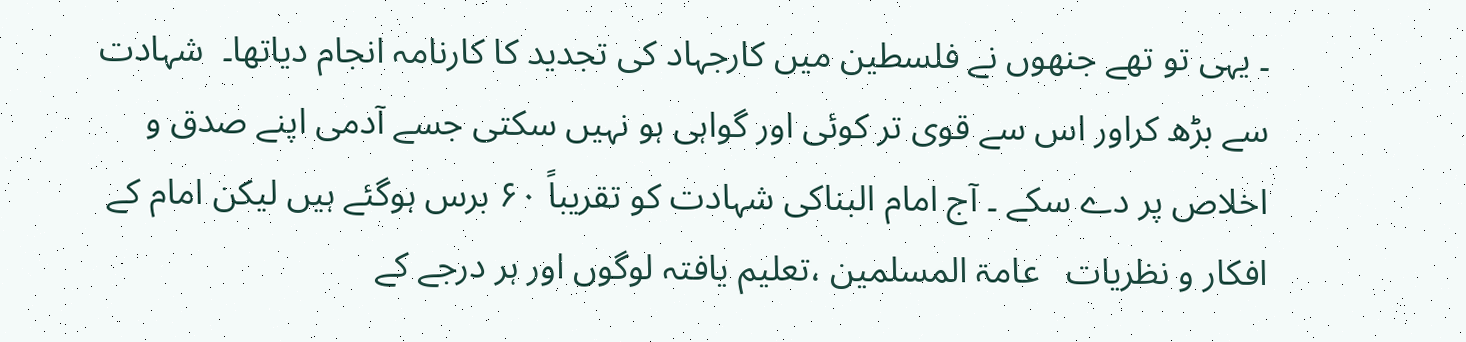۔ یہی تو تھے جنھوں نے فلسطین میں کارجہاد کی تجدید کا کارنامہ انجام دیاتھا۔  شہادت سے بڑھ کراور اس سے قوی تر کوئی اور گواہی ہو نہیں سکتی جسے آدمی اپنے صدق و اخلاص پر دے سکے ۔ آج امام البناکی شہادت کو تقریباً ۶۰ برس ہوگئے ہیں لیکن امام کے افکار و نظریات   عامۃ المسلمین ،تعلیم یافتہ لوگوں اور ہر درجے کے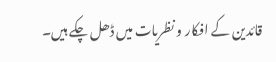قائدین کے افکار و نظریات میں ڈھل چکے ہیں۔